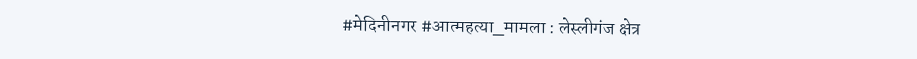#मेदिनीनगर #आत्महत्या_मामला : लेस्लीगंज क्षेत्र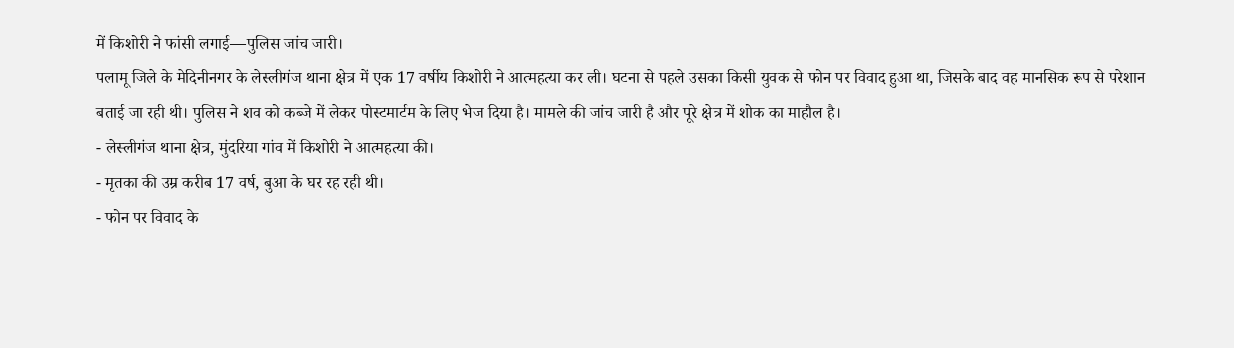में किशोरी ने फांसी लगाई—पुलिस जांच जारी।
पलामू जिले के मेदिनीनगर के लेस्लीगंज थाना क्षेत्र में एक 17 वर्षीय किशोरी ने आत्महत्या कर ली। घटना से पहले उसका किसी युवक से फोन पर विवाद हुआ था, जिसके बाद वह मानसिक रूप से परेशान बताई जा रही थी। पुलिस ने शव को कब्जे में लेकर पोस्टमार्टम के लिए भेज दिया है। मामले की जांच जारी है और पूरे क्षेत्र में शोक का माहौल है।
- लेस्लीगंज थाना क्षेत्र, मुंदरिया गांव में किशोरी ने आत्महत्या की।
- मृतका की उम्र करीब 17 वर्ष, बुआ के घर रह रही थी।
- फोन पर विवाद के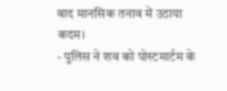बाद मानसिक तनाव में उठाया कदम।
- पुलिस ने शव को पोस्टमार्टम के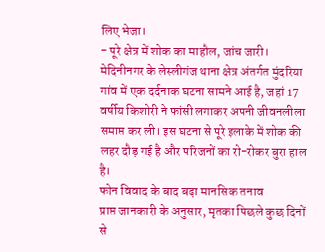लिए भेजा।
- पूरे क्षेत्र में शोक का माहौल, जांच जारी।
मेदिनीनगर के लेस्लीगंज थाना क्षेत्र अंतर्गत मुंदरिया गांव में एक दर्दनाक घटना सामने आई है, जहां 17 वर्षीय किशोरी ने फांसी लगाकर अपनी जीवनलीला समाप्त कर ली। इस घटना से पूरे इलाके में शोक की लहर दौड़ गई है और परिजनों का रो-रोकर बुरा हाल है।
फोन विवाद के बाद बढ़ा मानसिक तनाव
प्राप्त जानकारी के अनुसार, मृतका पिछले कुछ दिनों से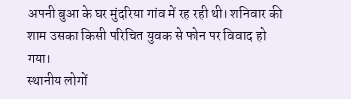अपनी बुआ के घर मुंदरिया गांव में रह रही थी। शनिवार की शाम उसका किसी परिचित युवक से फोन पर विवाद हो गया।
स्थानीय लोगों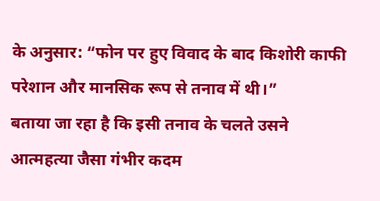के अनुसार: “फोन पर हुए विवाद के बाद किशोरी काफी परेशान और मानसिक रूप से तनाव में थी।”
बताया जा रहा है कि इसी तनाव के चलते उसने आत्महत्या जैसा गंभीर कदम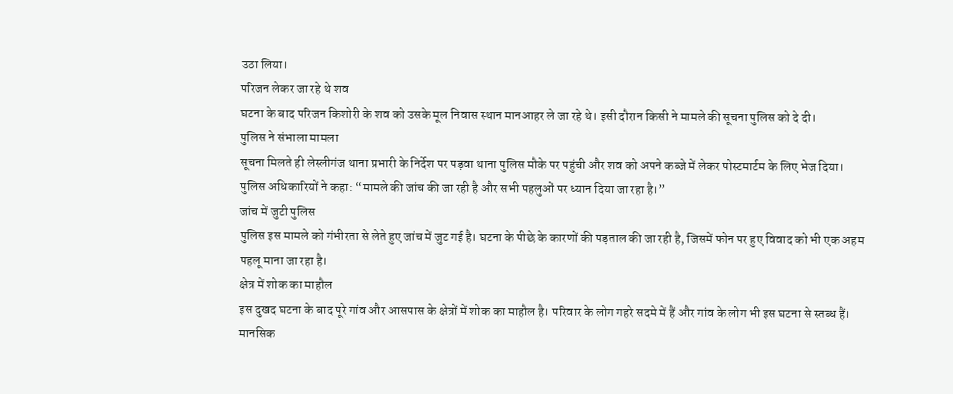उठा लिया।
परिजन लेकर जा रहे थे शव
घटना के बाद परिजन किशोरी के शव को उसके मूल निवास स्थान मानआहर ले जा रहे थे। इसी दौरान किसी ने मामले की सूचना पुलिस को दे दी।
पुलिस ने संभाला मामला
सूचना मिलते ही लेस्लीगंज थाना प्रभारी के निर्देश पर पड़वा थाना पुलिस मौके पर पहुंची और शव को अपने कब्जे में लेकर पोस्टमार्टम के लिए भेज दिया।
पुलिस अधिकारियों ने कहा: “मामले की जांच की जा रही है और सभी पहलुओं पर ध्यान दिया जा रहा है।”
जांच में जुटी पुलिस
पुलिस इस मामले को गंभीरता से लेते हुए जांच में जुट गई है। घटना के पीछे के कारणों की पड़ताल की जा रही है, जिसमें फोन पर हुए विवाद को भी एक अहम पहलू माना जा रहा है।
क्षेत्र में शोक का माहौल
इस दुखद घटना के बाद पूरे गांव और आसपास के क्षेत्रों में शोक का माहौल है। परिवार के लोग गहरे सदमे में हैं और गांव के लोग भी इस घटना से स्तब्ध हैं।
मानसिक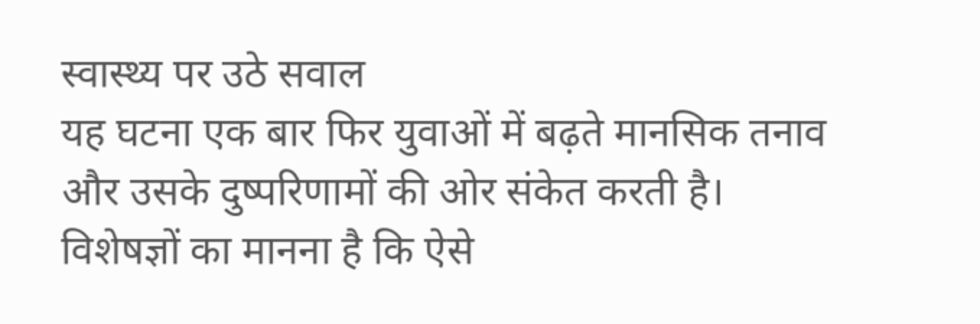स्वास्थ्य पर उठे सवाल
यह घटना एक बार फिर युवाओं में बढ़ते मानसिक तनाव और उसके दुष्परिणामों की ओर संकेत करती है। विशेषज्ञों का मानना है कि ऐसे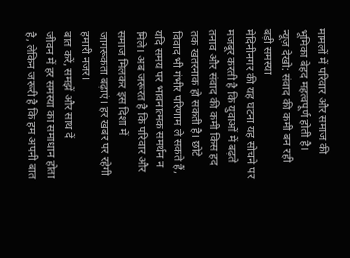मामलों में परिवार और समाज की भूमिका बेहद महत्वपूर्ण होती है।
न्यूज़ देखो: संवाद की कमी बन रही बड़ी समस्या
मेदिनीनगर की यह घटना यह सोचने पर मजबूर करती है कि युवाओं में बढ़ते तनाव और संवाद की कमी किस हद तक खतरनाक हो सकती है। छोटे विवाद भी गंभीर परिणाम ले सकते हैं, यदि समय पर भावनात्मक समर्थन न मिले। अब जरूरत है कि परिवार और समाज मिलकर इस दिशा में जागरूकता बढ़ाएं। हर खबर पर रहेगी हमारी नजर।
बात करें, समझें और साथ दें
जीवन में हर समस्या का समाधान होता है, लेकिन जरूरी है कि हम अपनी बात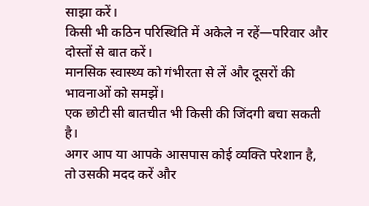साझा करें।
किसी भी कठिन परिस्थिति में अकेले न रहें—परिवार और दोस्तों से बात करें।
मानसिक स्वास्थ्य को गंभीरता से लें और दूसरों की भावनाओं को समझें।
एक छोटी सी बातचीत भी किसी की जिंदगी बचा सकती है।
अगर आप या आपके आसपास कोई व्यक्ति परेशान है, तो उसकी मदद करें और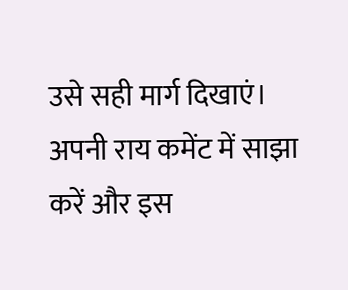उसे सही मार्ग दिखाएं।
अपनी राय कमेंट में साझा करें और इस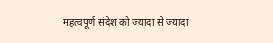महत्वपूर्ण संदेश को ज्यादा से ज्यादा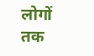लोगों तक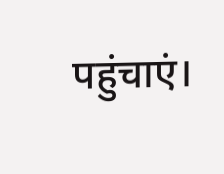पहुंचाएं।